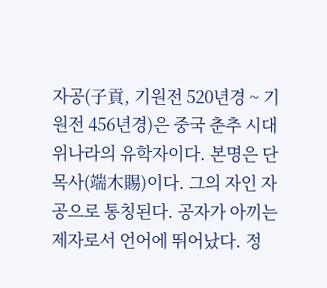자공(子貢, 기원전 520년경 ~ 기원전 456년경)은 중국 춘추 시대 위나라의 유학자이다. 본명은 단목사(端木賜)이다. 그의 자인 자공으로 통칭된다. 공자가 아끼는 제자로서 언어에 뛰어났다. 정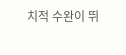치적 수완이 뛰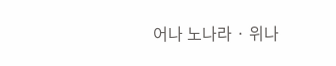어나 노나라 · 위나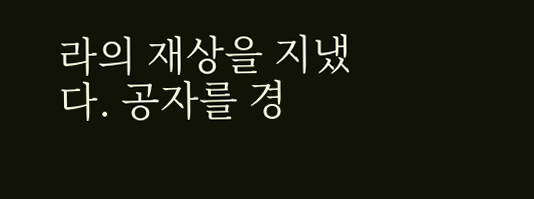라의 재상을 지냈다. 공자를 경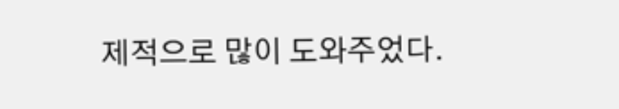제적으로 많이 도와주었다.